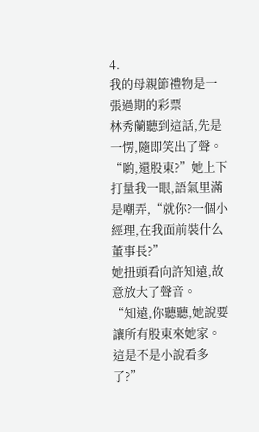4.
我的母親節禮物是一張過期的彩票
林秀蘭聽到這話,先是一愣,隨即笑出了聲。
“喲,還股東?”她上下打量我一眼,語氣里滿是嘲弄,“就你?一個小經理,在我面前裝什么董事長?”
她扭頭看向許知遠,故意放大了聲音。
“知遠,你聽聽,她說要讓所有股東來她家。這是不是小說看多了?”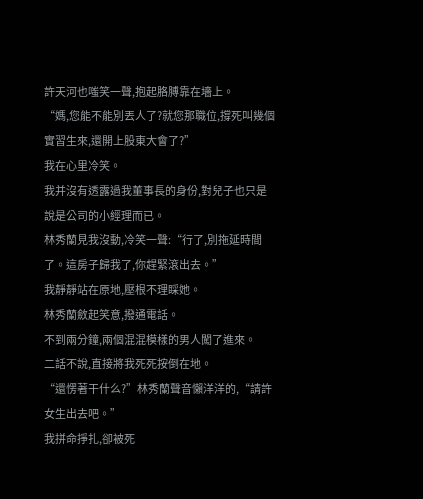許天河也嗤笑一聲,抱起胳膊靠在墻上。
“媽,您能不能別丟人了?就您那職位,撐死叫幾個實習生來,還開上股東大會了?”
我在心里冷笑。
我并沒有透露過我董事長的身份,對兒子也只是說是公司的小經理而已。
林秀蘭見我沒動,冷笑一聲:“行了,別拖延時間了。這房子歸我了,你趕緊滾出去。”
我靜靜站在原地,壓根不理睬她。
林秀蘭斂起笑意,撥通電話。
不到兩分鐘,兩個混混模樣的男人闖了進來。
二話不說,直接將我死死按倒在地。
“還愣著干什么?”林秀蘭聲音懶洋洋的,“請許女生出去吧。”
我拼命掙扎,卻被死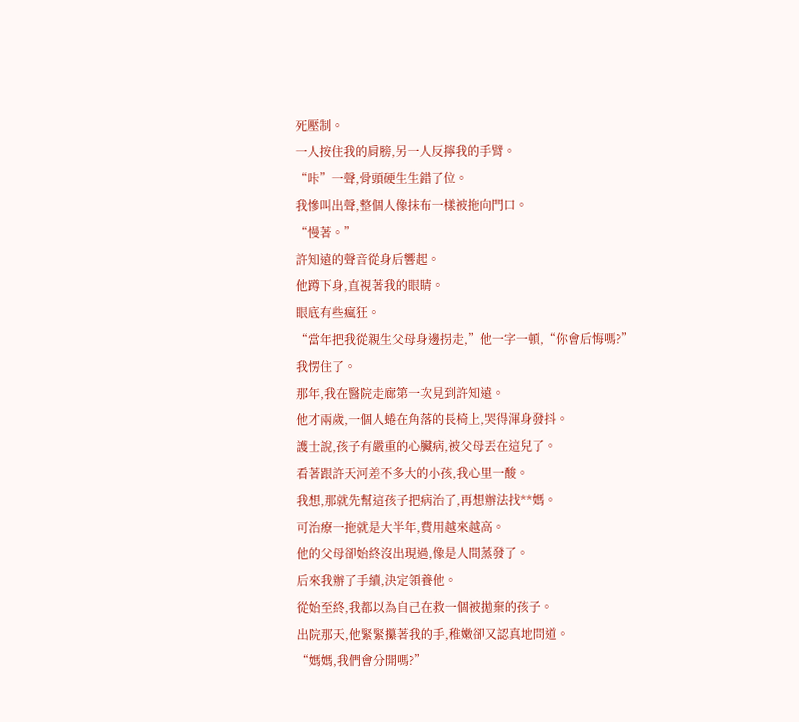死壓制。
一人按住我的肩膀,另一人反擰我的手臂。
“咔”一聲,骨頭硬生生錯了位。
我慘叫出聲,整個人像抹布一樣被拖向門口。
“慢著。”
許知遠的聲音從身后響起。
他蹲下身,直視著我的眼睛。
眼底有些瘋狂。
“當年把我從親生父母身邊拐走,”他一字一頓,“你會后悔嗎?”
我愣住了。
那年,我在醫院走廊第一次見到許知遠。
他才兩歲,一個人蜷在角落的長椅上,哭得渾身發抖。
護士說,孩子有嚴重的心臟病,被父母丟在這兒了。
看著跟許天河差不多大的小孩,我心里一酸。
我想,那就先幫這孩子把病治了,再想辦法找**媽。
可治療一拖就是大半年,費用越來越高。
他的父母卻始終沒出現過,像是人間蒸發了。
后來我辦了手續,決定領養他。
從始至終,我都以為自己在救一個被拋棄的孩子。
出院那天,他緊緊攥著我的手,稚嫩卻又認真地問道。
“媽媽,我們會分開嗎?”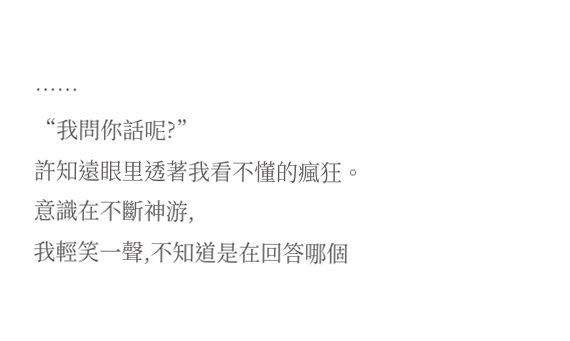……
“我問你話呢?”
許知遠眼里透著我看不懂的瘋狂。
意識在不斷神游,
我輕笑一聲,不知道是在回答哪個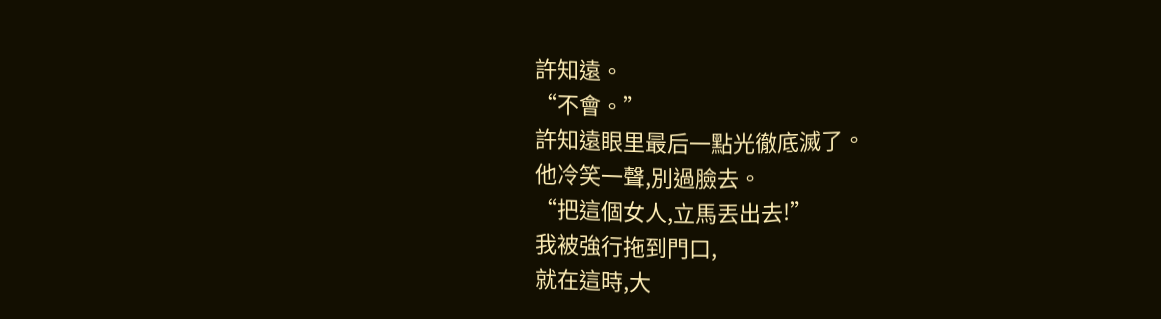許知遠。
“不會。”
許知遠眼里最后一點光徹底滅了。
他冷笑一聲,別過臉去。
“把這個女人,立馬丟出去!”
我被強行拖到門口,
就在這時,大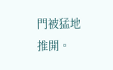門被猛地推開。